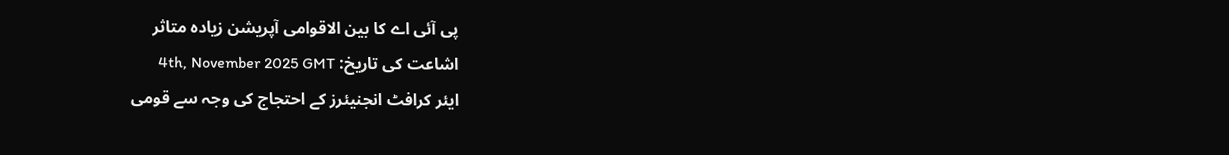پی آئی اے کا بین الاقوامی آپریشن زیادہ متاثر
اشاعت کی تاریخ: 4th, November 2025 GMT
ایئر کرافٹ انجنیئرز کے احتجاج کی وجہ سے قومی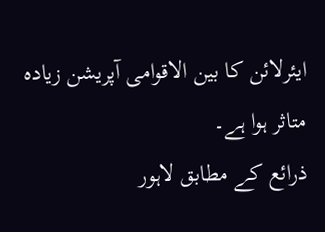ایئرلائن کا بین الاقوامی آپریشن زیادہ متاثر ہوا ہے۔
ذرائع کے مطابق لاہور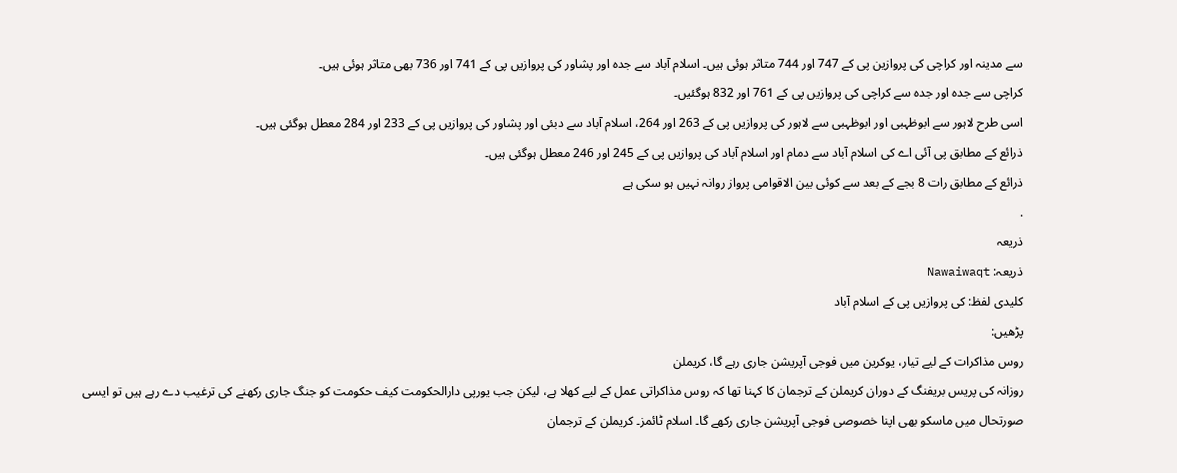سے مدینہ اور کراچی کی پروازین پی کے 747 اور 744 متاثر ہوئی ہیں۔ اسلام آباد سے جدہ اور پشاور کی پروازیں پی کے 741 اور 736 بھی متاثر ہوئی ہیں۔
کراچی سے جدہ اور جدہ سے کراچی کی پروازیں پی کے 761 اور 832 ہوگئیں۔
اسی طرح لاہور سے ابوظہبی اور ابوظہبی سے لاہور کی پروازیں پی کے 263 اور 264، اسلام آباد سے دبئی اور پشاور کی پروازیں پی کے 233 اور 284 معطل ہوگئی ہیں۔
ذرائع کے مطابق پی آئی اے کی اسلام آباد سے دمام اور اسلام آباد کی پروازیں پی کے 245 اور 246 معطل ہوگئی ہیں۔
ذرائع کے مطابق رات 8 بجے کے بعد سے کوئی بین الاقوامی پرواز روانہ نہیں ہو سکی ہے
.
ذریعہ
ذریعہ: Nawaiwaqt
کلیدی لفظ: کی پروازیں پی کے اسلام آباد
پڑھیں:
روس مذاکرات کے لیے تیار، یوکرین میں فوجی آپریشن جاری رہے گا، کریملن
روزانہ کی پریس بریفنگ کے دوران کریملن کے ترجمان کا کہنا تھا کہ روس مذاکراتی عمل کے لیے کھلا ہے، لیکن جب یورپی دارالحکومت کیف حکومت کو جنگ جاری رکھنے کی ترغیب دے رہے ہیں تو ایسی صورتحال میں ماسکو بھی اپنا خصوصی فوجی آپریشن جاری رکھے گا۔ اسلام ٹائمز۔ کریملن کے ترجمان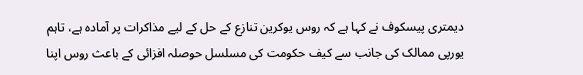دیمتری پیسکوف نے کہا ہے کہ روس یوکرین تنازع کے حل کے لیے مذاکرات پر آمادہ ہے، تاہم یورپی ممالک کی جانب سے کیف حکومت کی مسلسل حوصلہ افزائی کے باعث روس اپنا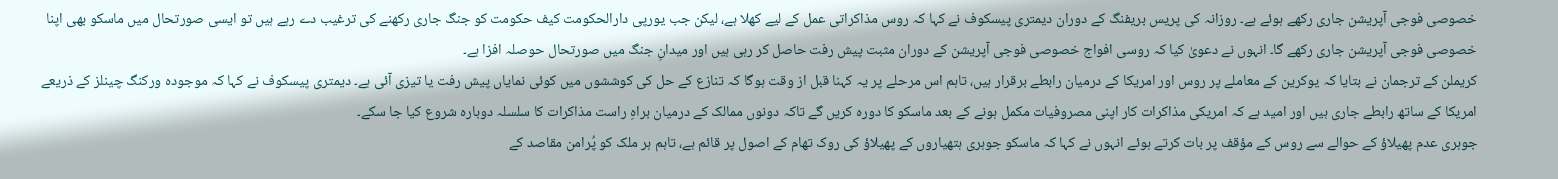خصوصی فوجی آپریشن جاری رکھے ہوئے ہے۔ روزانہ کی پریس بریفنگ کے دوران دیمتری پیسکوف نے کہا کہ روس مذاکراتی عمل کے لیے کھلا ہے، لیکن جب یورپی دارالحکومت کیف حکومت کو جنگ جاری رکھنے کی ترغیب دے رہے ہیں تو ایسی صورتحال میں ماسکو بھی اپنا خصوصی فوجی آپریشن جاری رکھے گا۔ انہوں نے دعویٰ کیا کہ روسی افواج خصوصی فوجی آپریشن کے دوران مثبت پیش رفت حاصل کر رہی ہیں اور میدانِ جنگ میں صورتحال حوصلہ افزا ہے۔
کریملن کے ترجمان نے بتایا کہ یوکرین کے معاملے پر روس اور امریکا کے درمیان رابطے برقرار ہیں، تاہم اس مرحلے پر یہ کہنا قبل از وقت ہوگا کہ تنازع کے حل کی کوششوں میں کوئی نمایاں پیش رفت یا تیزی آئی ہے۔ دیمتری پیسکوف نے کہا کہ موجودہ ورکنگ چینلز کے ذریعے امریکا کے ساتھ رابطے جاری ہیں اور امید ہے کہ امریکی مذاکرات کار اپنی مصروفیات مکمل ہونے کے بعد ماسکو کا دورہ کریں گے تاکہ دونوں ممالک کے درمیان براہِ راست مذاکرات کا سلسلہ دوبارہ شروع کیا جا سکے۔
جوہری عدم پھیلاؤ کے حوالے سے روس کے مؤقف پر بات کرتے ہوئے انہوں نے کہا کہ ماسکو جوہری ہتھیاروں کے پھیلاؤ کی روک تھام کے اصول پر قائم ہے، تاہم ہر ملک کو پُرامن مقاصد کے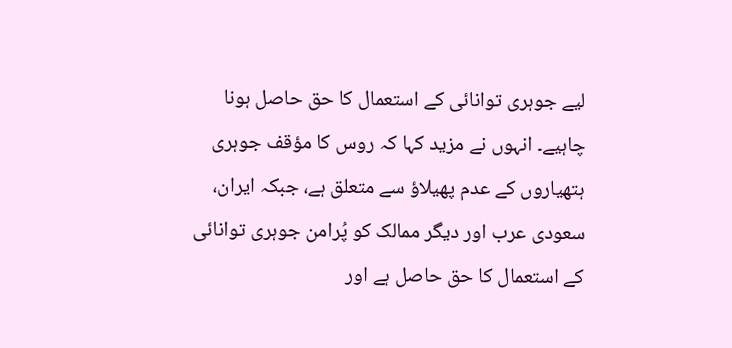لیے جوہری توانائی کے استعمال کا حق حاصل ہونا چاہیے۔ انہوں نے مزید کہا کہ روس کا مؤقف جوہری ہتھیاروں کے عدم پھیلاؤ سے متعلق ہے، جبکہ ایران، سعودی عرب اور دیگر ممالک کو پُرامن جوہری توانائی کے استعمال کا حق حاصل ہے اور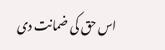اس حق کی ضمانت دی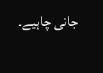جانی چاہیے۔